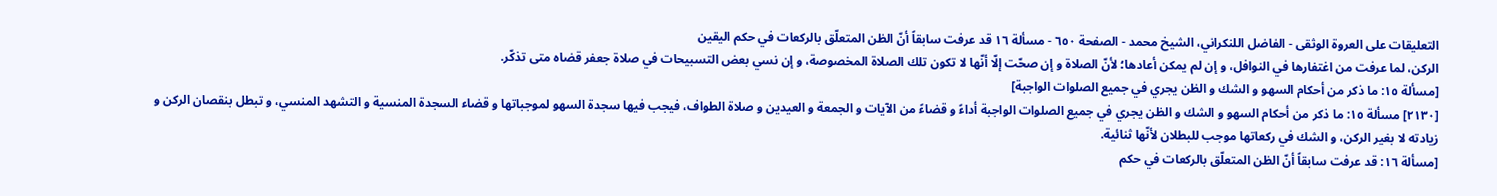التعليقات على العروة الوثقى - الفاضل اللنكراني، الشيخ محمد - الصفحة ٦٥٠ - مسألة ١٦ قد عرفت سابقاً أنّ الظن المتعلّق بالركعات في حكم اليقين
الركن، لما عرفت من اغتفارها في النوافل، و إن لم يمكن أعادها؛ لأنّ الصلاة و إن صحّت إلّا أنّها لا تكون تلك الصلاة المخصوصة، و إن نسي بعض التسبيحات في صلاة جعفر قضاه متى تذكّر.
[مسألة ١٥: ما ذكر من أحكام السهو و الشك و الظن يجري في جميع الصلوات الواجبة]
[٢١٣٠] مسألة ١٥: ما ذكر من أحكام السهو و الشك و الظن يجري في جميع الصلوات الواجبة أداءً و قضاءً من الآيات و الجمعة و العيدين و صلاة الطواف، فيجب فيها سجدة السهو لموجباتها و قضاء السجدة المنسية و التشهد المنسي، و تبطل بنقصان الركن و زيادته لا بغير الركن، و الشك في ركعاتها موجب للبطلان لأنّها ثنائية.
[مسألة ١٦: قد عرفت سابقاً أنّ الظن المتعلّق بالركعات في حكم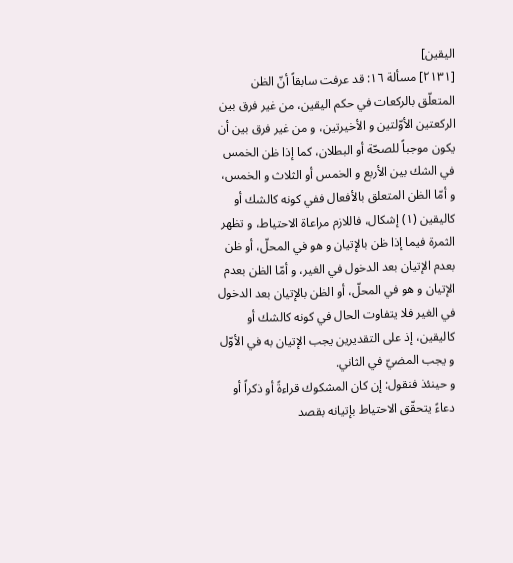اليقين]
[٢١٣١] مسألة ١٦: قد عرفت سابقاً أنّ الظن المتعلّق بالركعات في حكم اليقين، من غير فرق بين الركعتين الأوّلتين و الأخيرتين، و من غير فرق بين أن يكون موجباً للصحّة أو البطلان، كما إذا ظن الخمس في الشك بين الأربع و الخمس أو الثلاث و الخمس، و أمّا الظن المتعلق بالأفعال ففي كونه كالشك أو كاليقين (١) إشكال، فاللازم مراعاة الاحتياط، و تظهر الثمرة فيما إذا ظن بالإتيان و هو في المحلّ، أو ظن بعدم الإتيان بعد الدخول في الغير، و أمّا الظن بعدم الإتيان و هو في المحلّ، أو الظن بالإتيان بعد الدخول في الغير فلا يتفاوت الحال في كونه كالشك أو كاليقين، إذ على التقديرين يجب الإتيان به في الأوّل و يجب المضيّ في الثاني.
و حينئذ فنقول: إن كان المشكوك قراءةً أو ذكراً أو دعاءً يتحقّق الاحتياط بإتيانه بقصد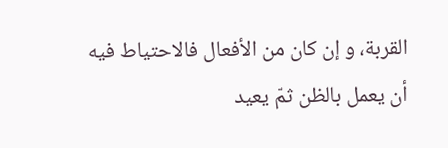القربة، و إن كان من الأفعال فالاحتياط فيه أن يعمل بالظن ثمّ يعيد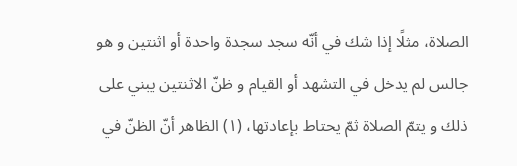الصلاة، مثلًا إذا شك في أنّه سجد سجدة واحدة أو اثنتين و هو جالس لم يدخل في التشهد أو القيام و ظنّ الاثنتين يبني على ذلك و يتمّ الصلاة ثمّ يحتاط بإعادتها، (١) الظاهر أنّ الظنّ في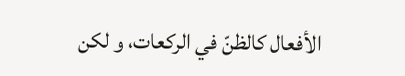الأفعال كالظنّ في الركعات، و لكن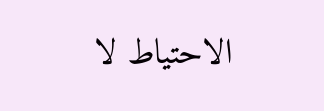الاحتياط لا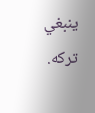ينبغي تركه.